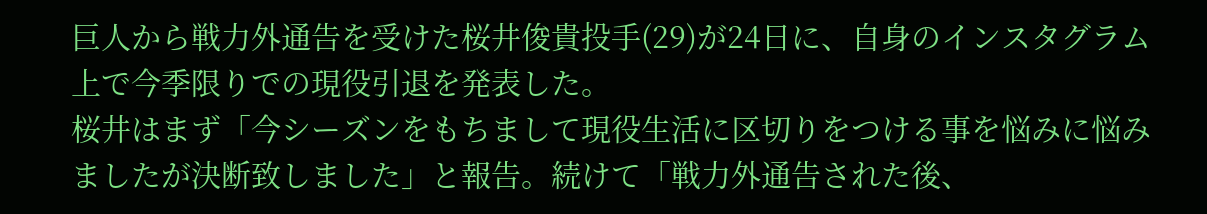巨人から戦力外通告を受けた桜井俊貴投手(29)が24日に、自身のインスタグラム上で今季限りでの現役引退を発表した。
桜井はまず「今シーズンをもちまして現役生活に区切りをつける事を悩みに悩みましたが決断致しました」と報告。続けて「戦力外通告された後、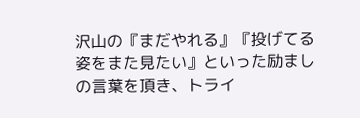沢山の『まだやれる』『投げてる姿をまた見たい』といった励ましの言葉を頂き、トライ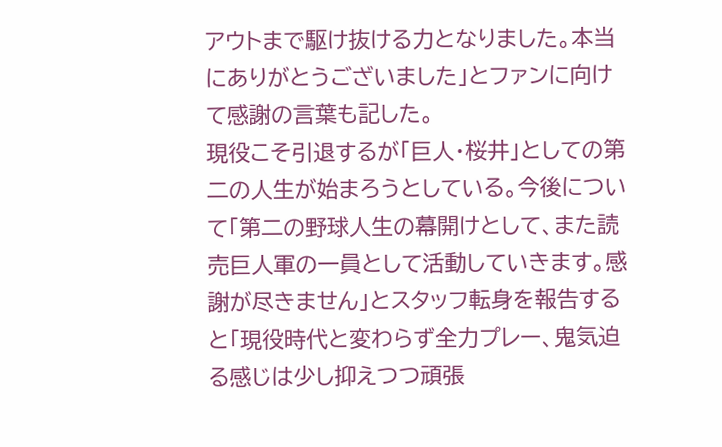アウトまで駆け抜ける力となりました。本当にありがとうございました」とファンに向けて感謝の言葉も記した。
現役こそ引退するが「巨人・桜井」としての第二の人生が始まろうとしている。今後について「第二の野球人生の幕開けとして、また読売巨人軍の一員として活動していきます。感謝が尽きません」とスタッフ転身を報告すると「現役時代と変わらず全力プレー、鬼気迫る感じは少し抑えつつ頑張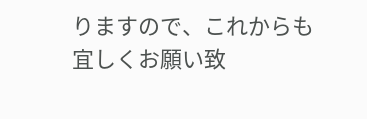りますので、これからも宜しくお願い致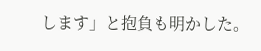します」と抱負も明かした。